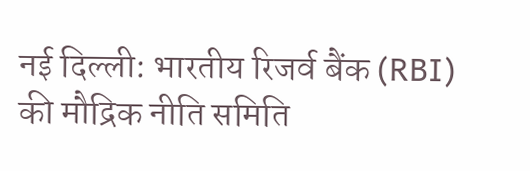नई दिल्ली: भारतीय रिजर्व बैंक (RBI) की मौद्रिक नीति समिति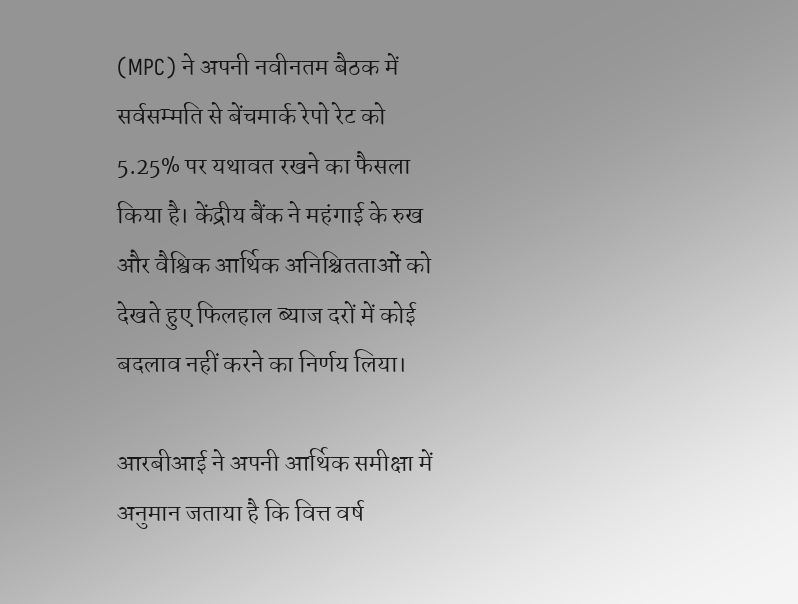(MPC) ने अपनी नवीनतम बैठक में सर्वसम्मति से बेंचमार्क रेपो रेट को 5.25% पर यथावत रखने का फैसला किया है। केंद्रीय बैंक ने महंगाई के रुख और वैश्विक आर्थिक अनिश्चितताओं को देखते हुए फिलहाल ब्याज दरों में कोई बदलाव नहीं करने का निर्णय लिया।

आरबीआई ने अपनी आर्थिक समीक्षा में अनुमान जताया है कि वित्त वर्ष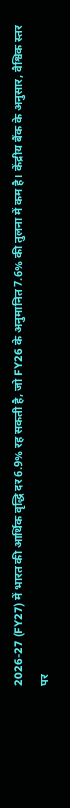2026-27 (FY27) में भारत की आर्थिक वृद्धि दर 6.9% रह सकती है, जो FY26 के अनुमानित 7.6% की तुलना में कम है। केंद्रीय बैंक के अनुसार, वैश्विक स्तर पर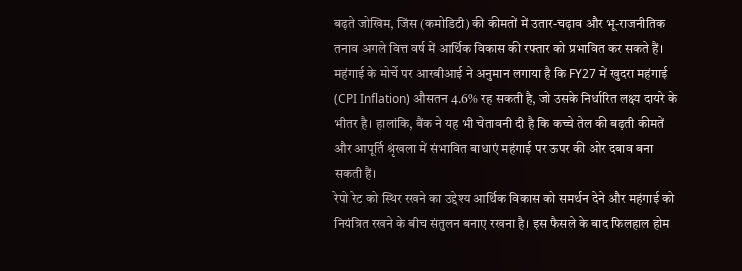बढ़ते जोखिम, जिंस (कमोडिटी) की कीमतों में उतार-चढ़ाव और भू-राजनीतिक तनाव अगले वित्त वर्ष में आर्थिक विकास की रफ्तार को प्रभावित कर सकते हैं।
महंगाई के मोर्चे पर आरबीआई ने अनुमान लगाया है कि FY27 में खुदरा महंगाई (CPI Inflation) औसतन 4.6% रह सकती है, जो उसके निर्धारित लक्ष्य दायरे के भीतर है। हालांकि, बैंक ने यह भी चेतावनी दी है कि कच्चे तेल की बढ़ती कीमतें और आपूर्ति श्रृंखला में संभावित बाधाएं महंगाई पर ऊपर की ओर दबाव बना सकती हैं।
रेपो रेट को स्थिर रखने का उद्देश्य आर्थिक विकास को समर्थन देने और महंगाई को नियंत्रित रखने के बीच संतुलन बनाए रखना है। इस फैसले के बाद फिलहाल होम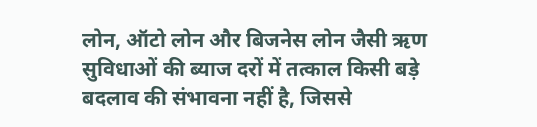लोन, ऑटो लोन और बिजनेस लोन जैसी ऋण सुविधाओं की ब्याज दरों में तत्काल किसी बड़े बदलाव की संभावना नहीं है, जिससे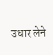उधार लेने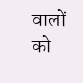वालों को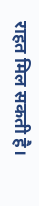राहत मिल सकती है।